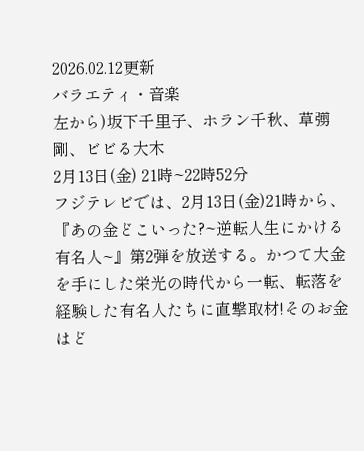2026.02.12更新
バラエティ・音楽
左から)坂下千里子、ホラン千秋、草彅剛、ビビる大木
2月13日(金) 21時~22時52分
フジテレビでは、2月13日(金)21時から、『あの金どこいった?~逆転人生にかける有名人~』第2弾を放送する。かつて大金を手にした栄光の時代から一転、転落を経験した有名人たちに直撃取材!そのお金はど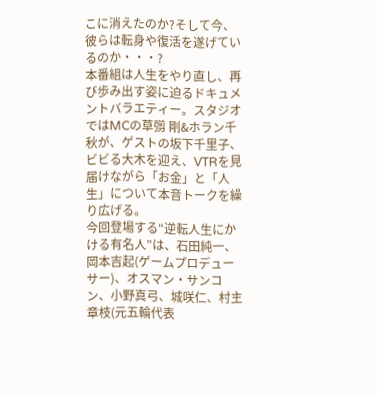こに消えたのか?そして今、彼らは転身や復活を遂げているのか・・・?
本番組は人生をやり直し、再び歩み出す姿に迫るドキュメントバラエティー。スタジオではMCの草彅 剛&ホラン千秋が、ゲストの坂下千里子、ビビる大木を迎え、VTRを見届けながら「お金」と「人生」について本音トークを繰り広げる。
今回登場する“逆転人生にかける有名人”は、石田純一、岡本吉起(ゲームプロデューサー)、オスマン・サンコン、小野真弓、城咲仁、村主章枝(元五輪代表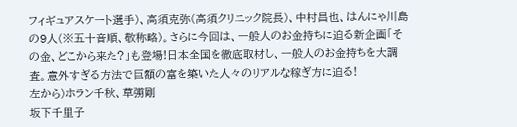フィギュアスケート選手)、高須克弥(高須クリニック院長)、中村昌也、はんにゃ川島の9人(※五十音順、敬称略)。さらに今回は、一般人のお金持ちに迫る新企画「その金、どこから来た?」も登場!日本全国を徹底取材し、一般人のお金持ちを大調査。意外すぎる方法で巨額の富を築いた人々のリアルな稼ぎ方に迫る!
左から)ホラン千秋、草彅剛
坂下千里子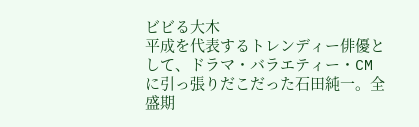ビビる大木
平成を代表するトレンディー俳優として、ドラマ・バラエティー・CMに引っ張りだこだった石田純一。全盛期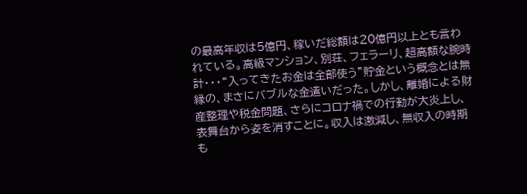の最高年収は5億円、稼いだ総額は20億円以上とも言われている。高級マンション、別荘、フェラーリ、超高額な腕時計・・・“入ってきたお金は全部使う”貯金という概念とは無縁の、まさにバブルな金遣いだった。しかし、離婚による財産整理や税金問題、さらにコロナ禍での行動が大炎上し、表舞台から姿を消すことに。収入は激減し、無収入の時期も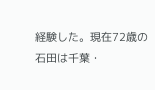経験した。現在72歳の石田は千葉・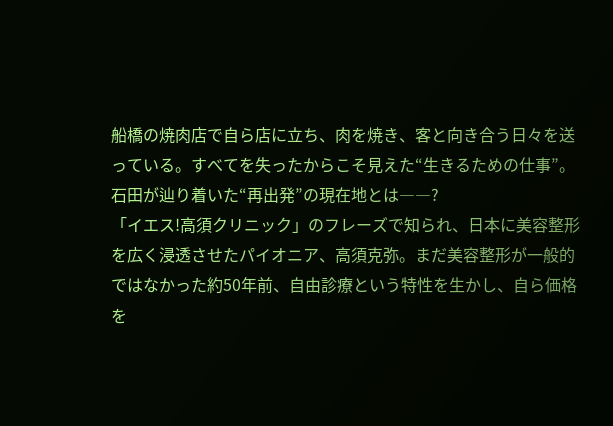船橋の焼肉店で自ら店に立ち、肉を焼き、客と向き合う日々を送っている。すべてを失ったからこそ見えた“生きるための仕事”。石田が辿り着いた“再出発”の現在地とは――?
「イエス!高須クリニック」のフレーズで知られ、日本に美容整形を広く浸透させたパイオニア、高須克弥。まだ美容整形が一般的ではなかった約50年前、自由診療という特性を生かし、自ら価格を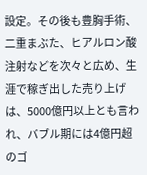設定。その後も豊胸手術、二重まぶた、ヒアルロン酸注射などを次々と広め、生涯で稼ぎ出した売り上げは、5000億円以上とも言われ、バブル期には4億円超のゴ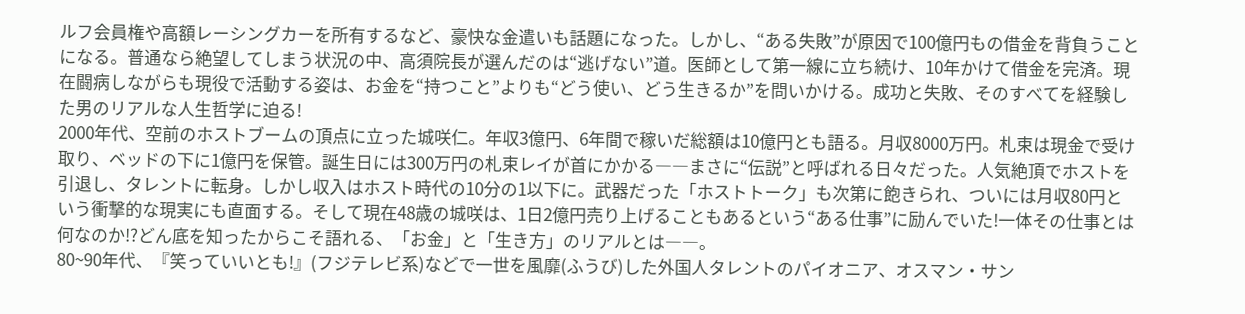ルフ会員権や高額レーシングカーを所有するなど、豪快な金遣いも話題になった。しかし、“ある失敗”が原因で100億円もの借金を背負うことになる。普通なら絶望してしまう状況の中、高須院長が選んだのは“逃げない”道。医師として第一線に立ち続け、10年かけて借金を完済。現在闘病しながらも現役で活動する姿は、お金を“持つこと”よりも“どう使い、どう生きるか”を問いかける。成功と失敗、そのすべてを経験した男のリアルな人生哲学に迫る!
2000年代、空前のホストブームの頂点に立った城咲仁。年収3億円、6年間で稼いだ総額は10億円とも語る。月収8000万円。札束は現金で受け取り、ベッドの下に1億円を保管。誕生日には300万円の札束レイが首にかかる――まさに“伝説”と呼ばれる日々だった。人気絶頂でホストを引退し、タレントに転身。しかし収入はホスト時代の10分の1以下に。武器だった「ホストトーク」も次第に飽きられ、ついには月収80円という衝撃的な現実にも直面する。そして現在48歳の城咲は、1日2億円売り上げることもあるという“ある仕事”に励んでいた!一体その仕事とは何なのか!?どん底を知ったからこそ語れる、「お金」と「生き方」のリアルとは――。
80~90年代、『笑っていいとも!』(フジテレビ系)などで一世を風靡(ふうび)した外国人タレントのパイオニア、オスマン・サン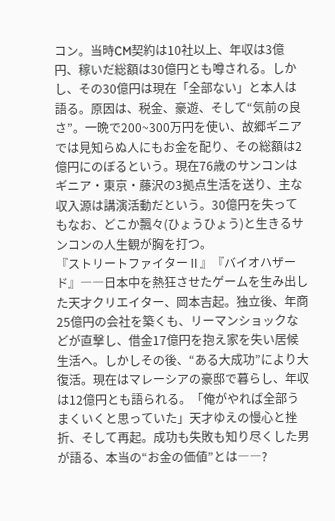コン。当時CM契約は10社以上、年収は3億円、稼いだ総額は30億円とも噂される。しかし、その30億円は現在「全部ない」と本人は語る。原因は、税金、豪遊、そして“気前の良さ”。一晩で200~300万円を使い、故郷ギニアでは見知らぬ人にもお金を配り、その総額は2億円にのぼるという。現在76歳のサンコンはギニア・東京・藤沢の3拠点生活を送り、主な収入源は講演活動だという。30億円を失ってもなお、どこか飄々(ひょうひょう)と生きるサンコンの人生観が胸を打つ。
『ストリートファイターⅡ』『バイオハザード』――日本中を熱狂させたゲームを生み出した天才クリエイター、岡本吉起。独立後、年商25億円の会社を築くも、リーマンショックなどが直撃し、借金17億円を抱え家を失い居候生活へ。しかしその後、“ある大成功”により大復活。現在はマレーシアの豪邸で暮らし、年収は12億円とも語られる。「俺がやれば全部うまくいくと思っていた」天才ゆえの慢心と挫折、そして再起。成功も失敗も知り尽くした男が語る、本当の“お金の価値”とは――?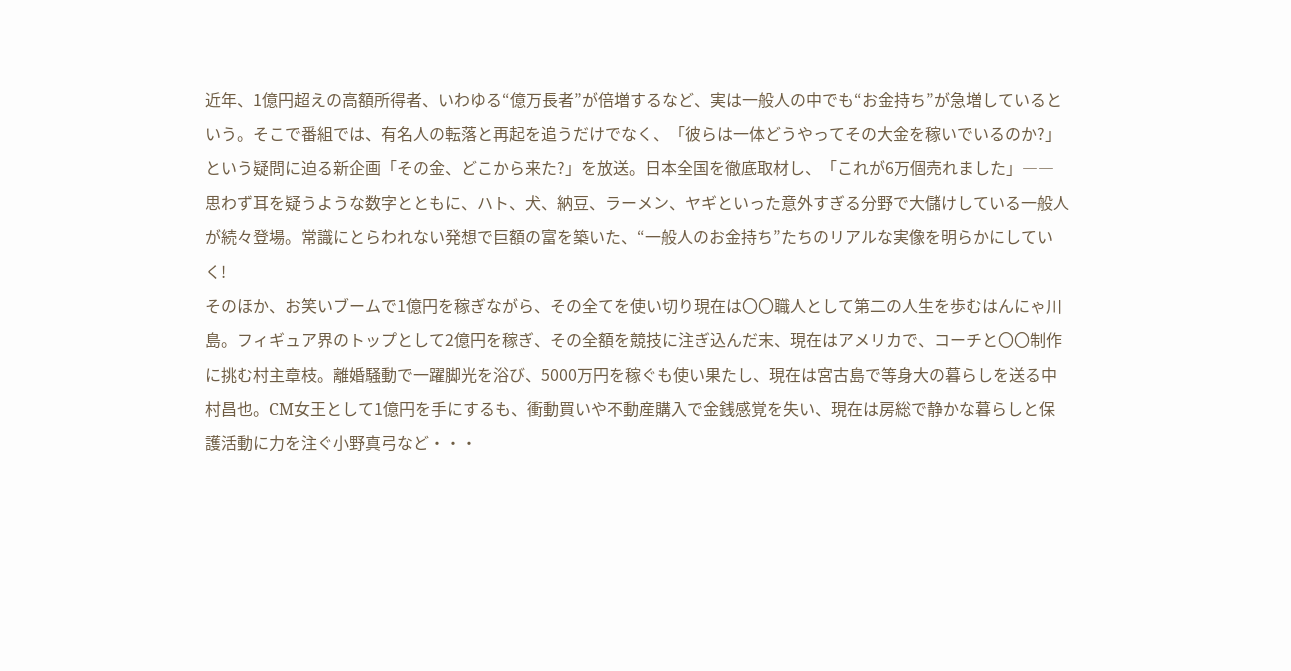近年、1億円超えの高額所得者、いわゆる“億万長者”が倍増するなど、実は一般人の中でも“お金持ち”が急増しているという。そこで番組では、有名人の転落と再起を追うだけでなく、「彼らは一体どうやってその大金を稼いでいるのか?」という疑問に迫る新企画「その金、どこから来た?」を放送。日本全国を徹底取材し、「これが6万個売れました」――思わず耳を疑うような数字とともに、ハト、犬、納豆、ラーメン、ヤギといった意外すぎる分野で大儲けしている一般人が続々登場。常識にとらわれない発想で巨額の富を築いた、“一般人のお金持ち”たちのリアルな実像を明らかにしていく!
そのほか、お笑いブームで1億円を稼ぎながら、その全てを使い切り現在は〇〇職人として第二の人生を歩むはんにゃ川島。フィギュア界のトップとして2億円を稼ぎ、その全額を競技に注ぎ込んだ末、現在はアメリカで、コーチと〇〇制作に挑む村主章枝。離婚騒動で一躍脚光を浴び、5000万円を稼ぐも使い果たし、現在は宮古島で等身大の暮らしを送る中村昌也。CM女王として1億円を手にするも、衝動買いや不動産購入で金銭感覚を失い、現在は房総で静かな暮らしと保護活動に力を注ぐ小野真弓など・・・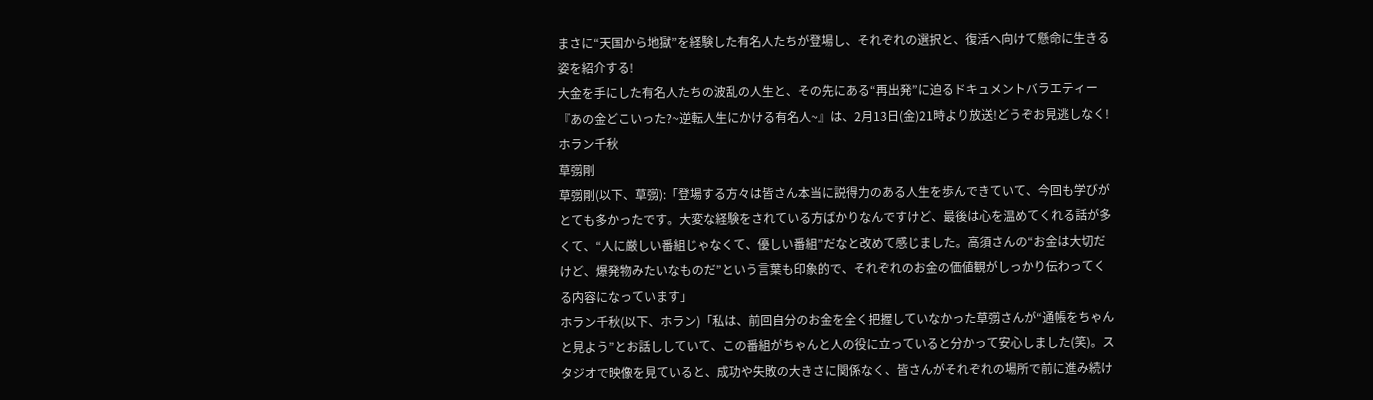まさに“天国から地獄”を経験した有名人たちが登場し、それぞれの選択と、復活へ向けて懸命に生きる姿を紹介する!
大金を手にした有名人たちの波乱の人生と、その先にある“再出発”に迫るドキュメントバラエティー
『あの金どこいった?~逆転人生にかける有名人~』は、2月13日(金)21時より放送!どうぞお見逃しなく!
ホラン千秋
草彅剛
草彅剛(以下、草彅):「登場する方々は皆さん本当に説得力のある人生を歩んできていて、今回も学びがとても多かったです。大変な経験をされている方ばかりなんですけど、最後は心を温めてくれる話が多くて、“人に厳しい番組じゃなくて、優しい番組”だなと改めて感じました。高須さんの“お金は大切だけど、爆発物みたいなものだ”という言葉も印象的で、それぞれのお金の価値観がしっかり伝わってくる内容になっています」
ホラン千秋(以下、ホラン)「私は、前回自分のお金を全く把握していなかった草彅さんが“通帳をちゃんと見よう”とお話ししていて、この番組がちゃんと人の役に立っていると分かって安心しました(笑)。スタジオで映像を見ていると、成功や失敗の大きさに関係なく、皆さんがそれぞれの場所で前に進み続け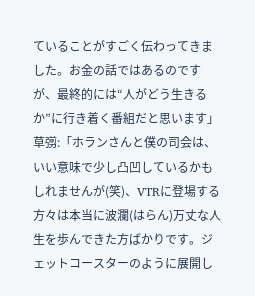ていることがすごく伝わってきました。お金の話ではあるのですが、最終的には“人がどう生きるか”に行き着く番組だと思います」
草彅:「ホランさんと僕の司会は、いい意味で少し凸凹しているかもしれませんが(笑)、VTRに登場する方々は本当に波瀾(はらん)万丈な人生を歩んできた方ばかりです。ジェットコースターのように展開し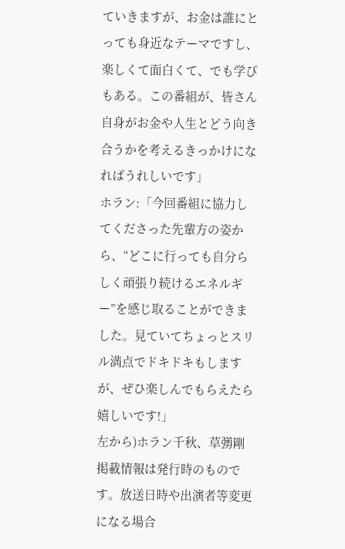ていきますが、お金は誰にとっても身近なテーマですし、楽しくて面白くて、でも学びもある。この番組が、皆さん自身がお金や人生とどう向き合うかを考えるきっかけになればうれしいです」
ホラン:「今回番組に協力してくださった先輩方の姿から、“どこに行っても自分らしく頑張り続けるエネルギー”を感じ取ることができました。見ていてちょっとスリル満点でドキドキもしますが、ぜひ楽しんでもらえたら嬉しいです!」
左から)ホラン千秋、草彅剛
掲載情報は発行時のものです。放送日時や出演者等変更になる場合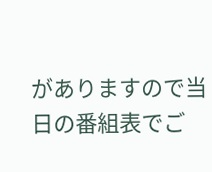がありますので当日の番組表でご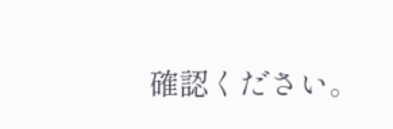確認ください。